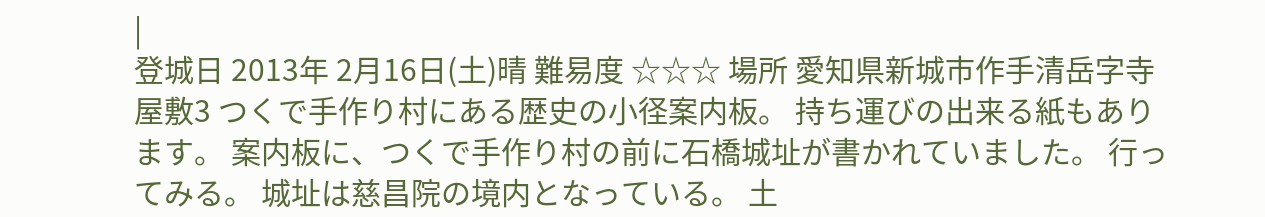|
登城日 2013年 2月16日(土)晴 難易度 ☆☆☆ 場所 愛知県新城市作手清岳字寺屋敷3 つくで手作り村にある歴史の小径案内板。 持ち運びの出来る紙もあります。 案内板に、つくで手作り村の前に石橋城址が書かれていました。 行ってみる。 城址は慈昌院の境内となっている。 土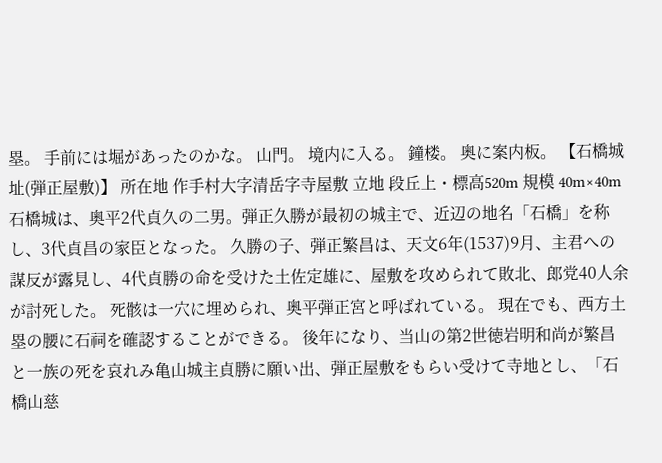塁。 手前には堀があったのかな。 山門。 境内に入る。 鐘楼。 奥に案内板。 【石橋城址(弾正屋敷)】 所在地 作手村大字清岳字寺屋敷 立地 段丘上・標高520m 規模 40m×40m 石橋城は、奥平2代貞久の二男。弾正久勝が最初の城主で、近辺の地名「石橋」を称し、3代貞昌の家臣となった。 久勝の子、弾正繁昌は、天文6年(1537)9月、主君への謀反が露見し、4代貞勝の命を受けた土佐定雄に、屋敷を攻められて敗北、郎党40人余が討死した。 死骸は一穴に埋められ、奥平弾正宮と呼ばれている。 現在でも、西方土塁の腰に石祠を確認することができる。 後年になり、当山の第2世徳岩明和尚が繁昌と一族の死を哀れみ亀山城主貞勝に願い出、弾正屋敷をもらい受けて寺地とし、「石橋山慈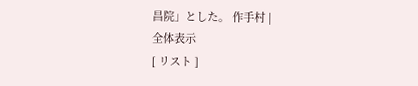昌院」とした。 作手村 |
全体表示
[ リスト ]